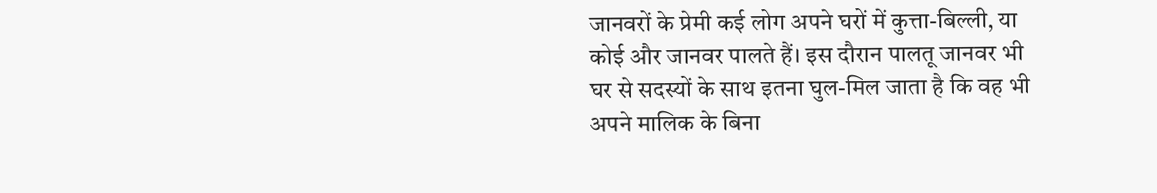जानवरों के प्रेमी कई लोग अपने घरों में कुत्ता-बिल्ली, या कोई और जानवर पालते हैं। इस दौरान पालतू जानवर भी घर से सदस्यों के साथ इतना घुल-मिल जाता है कि वह भी अपने मालिक के बिना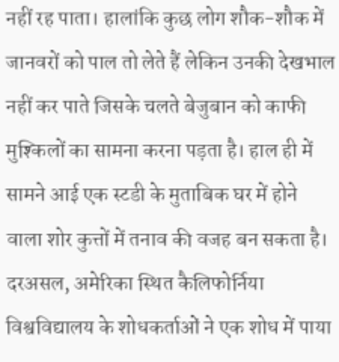नहीं रह पाता। हालांकि कुछ लोग शौक-शौक में जानवरों को पाल तो लेते हैं लेकिन उनकी देखभाल नहीं कर पाते जिसके चलते बेजुबान को काफी मुश्किलों का सामना करना पड़ता है। हाल ही में सामने आई एक स्टडी के मुताबिक घर में होने वाला शोर कुत्तों में तनाव की वजह बन सकता है।
दरअसल, अमेरिका स्थित कैलिफोर्निया विश्वविद्यालय के शोधकर्ताओं ने एक शोध में पाया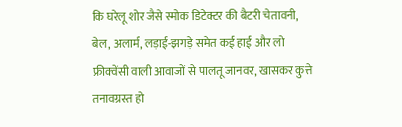कि घरेलू शोर जैसे स्मोक डिटेक्टर की बैटरी चेतावनी, बेल, अलार्म, लड़ाई-झगड़े समेत कई हाई और लो फ्रीक्वेंसी वाली आवाजों से पालतू जानवर, खासकर कुत्ते तनावग्रस्त हो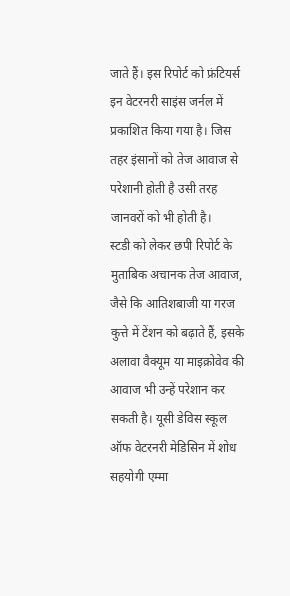जाते हैं। इस रिपोर्ट को फ्रंटियर्स इन वेटरनरी साइंस जर्नल में प्रकाशित किया गया है। जिस तहर इंसानों को तेज आवाज से परेशानी होती है उसी तरह जानवरों को भी होती है।
स्टडी को लेकर छपी रिपोर्ट के मुताबिक अचानक तेज आवाज, जैसे कि आतिशबाजी या गरज कुत्ते में टेंशन को बढ़ाते हैं, इसके अलावा वैक्यूम या माइक्रोवेव की आवाज भी उन्हें परेशान कर सकती है। यूसी डेविस स्कूल ऑफ वेटरनरी मेडिसिन में शोध सहयोगी एम्मा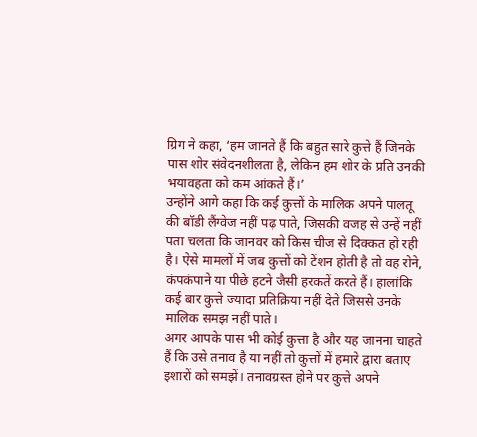ग्रिग ने कहा, ‘हम जानते हैं कि बहुत सारे कुत्ते हैं जिनके पास शोर संवेदनशीलता है, लेकिन हम शोर के प्रति उनकी भयावहता को कम आंकते हैं।’
उन्होंने आगे कहा कि कई कुत्तों के मालिक अपने पालतू की बॉडी लैंग्वेज नहीं पढ़ पाते, जिसकी वजह से उन्हें नहीं पता चलता कि जानवर को किस चीज से दिक्कत हो रही है। ऐसे मामलों में जब कुत्तों को टेंशन होती है तो वह रोने, कंपकंपाने या पीछे हटने जैसी हरकतें करते हैं। हालांकि कई बार कुत्ते ज्यादा प्रतिक्रिया नहीं देते जिससे उनके मालिक समझ नहीं पाते।
अगर आपके पास भी कोई कुत्ता है और यह जानना चाहते हैं कि उसे तनाव है या नहीं तो कुत्तों में हमारे द्वारा बताए इशारों को समझें। तनावग्रस्त होने पर कुत्ते अपने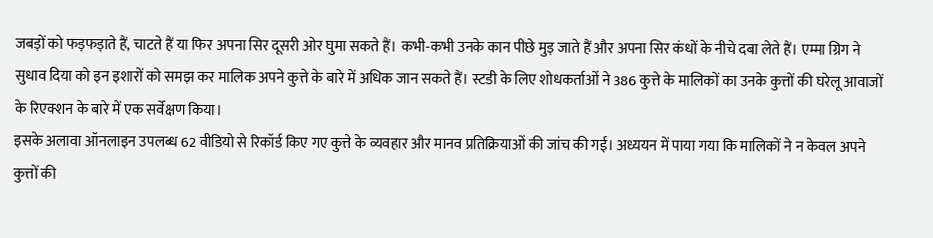जबड़ों को फड़फड़ाते हैं, चाटते हैं या फिर अपना सिर दूसरी ओर घुमा सकते हैं। कभी-कभी उनके कान पीछे मुड़ जाते हैं और अपना सिर कंधों के नीचे दबा लेते हैं। एम्मा ग्रिग ने सुधाव दिया को इन इशारों को समझ कर मालिक अपने कुत्ते के बारे में अधिक जान सकते हैं। स्टडी के लिए शोधकर्ताओं ने 386 कुत्ते के मालिकों का उनके कुत्तों की घरेलू आवाजों के रिएक्शन के बारे में एक सर्वेक्षण किया।
इसके अलावा ऑनलाइन उपलब्ध 62 वीडियो से रिकॉर्ड किए गए कुत्ते के व्यवहार और मानव प्रतिक्रियाओं की जांच की गई। अध्ययन में पाया गया कि मालिकों ने न केवल अपने कुत्तों की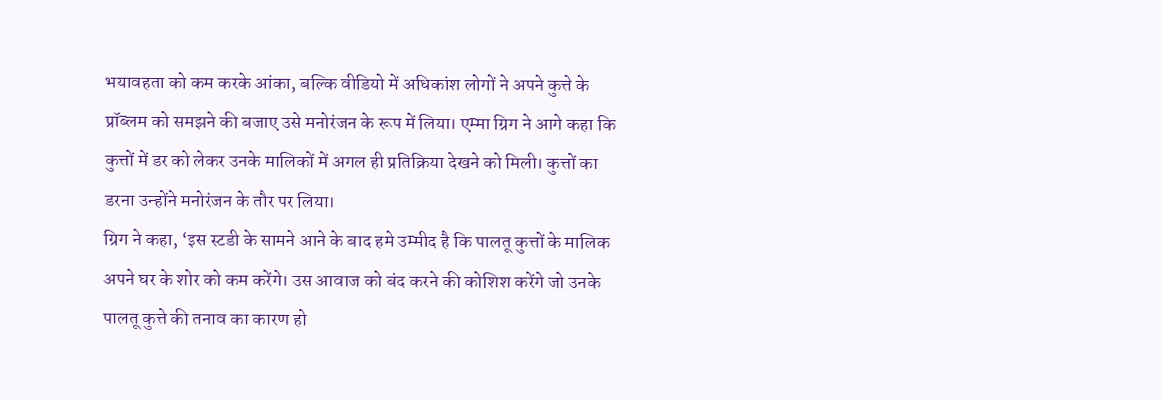भयावहता को कम करके आंका, बल्कि वीडियो में अधिकांश लोगों ने अपने कुत्ते के प्रॉब्लम को समझने की बजाए उसे मनोरंजन के रूप में लिया। एम्मा ग्रिग ने आगे कहा कि कुत्तों में डर को लेकर उनके मालिकों में अगल ही प्रतिक्रिया देखने को मिली। कुत्तों का डरना उन्होंने मनोरंजन के तौर पर लिया।
ग्रिग ने कहा, ‘इस स्टडी के सामने आने के बाद हमे उम्मीद है कि पालतू कुत्तों के मालिक अपने घर के शोर को कम करेंगे। उस आवाज को बंद करने की कोशिश करेंगे जो उनके पालतू कुत्ते की तनाव का कारण हो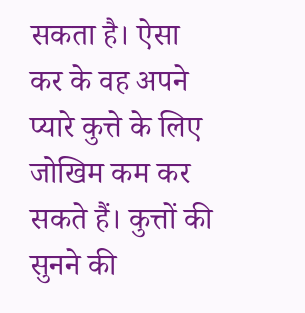सकता है। ऐसा कर के वह अपने प्यारे कुत्ते के लिए जोखिम कम कर सकते हैं। कुत्तों की सुनने की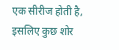एक सीरीज होती है, इसलिए कुछ शोर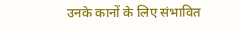उनके कानों के लिए संभावित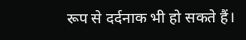रूप से दर्दनाक भी हो सकते हैं।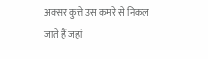अक्सर कुत्ते उस कमरे से निकल जाते हैं जहां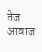तेज आवाज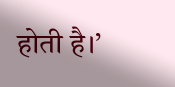होती है।’